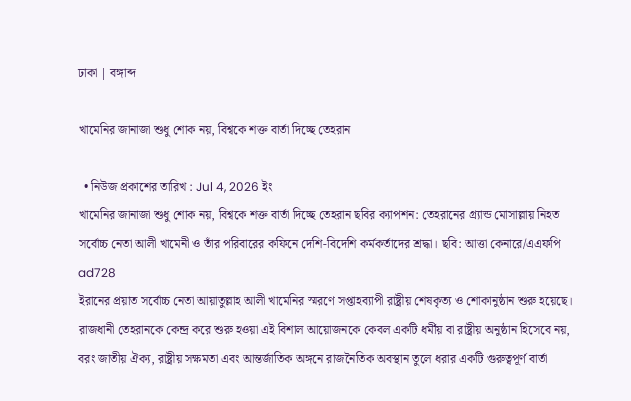ঢাকা | বঙ্গাব্দ

খামেনির জানাজা শুধু শোক নয়, বিশ্বকে শক্ত বার্তা দিচ্ছে তেহরান

  • নিউজ প্রকাশের তারিখ : Jul 4, 2026 ইং
খামেনির জানাজা শুধু শোক নয়, বিশ্বকে শক্ত বার্তা দিচ্ছে তেহরান ছবির ক্যাপশন: তেহরানের গ্র্যান্ড মোসাল্লায় নিহত সর্বোচ্চ নেতা আলী খামেনী ও তাঁর পরিবারের কফিনে দেশি-বিদেশি কর্মকর্তাদের শ্রদ্ধা। ছবি: আত্তা কেনারে/এএফপি
ad728
ইরানের প্রয়াত সর্বোচ্চ নেতা আয়াতুল্লাহ আলী খামেনির স্মরণে সপ্তাহব্যাপী রাষ্ট্রীয় শেষকৃত্য ও শোকানুষ্ঠান শুরু হয়েছে। রাজধানী তেহরানকে কেন্দ্র করে শুরু হওয়া এই বিশাল আয়োজনকে কেবল একটি ধর্মীয় বা রাষ্ট্রীয় অনুষ্ঠান হিসেবে নয়, বরং জাতীয় ঐক্য, রাষ্ট্রীয় সক্ষমতা এবং আন্তর্জাতিক অঙ্গনে রাজনৈতিক অবস্থান তুলে ধরার একটি গুরুত্বপূর্ণ বার্তা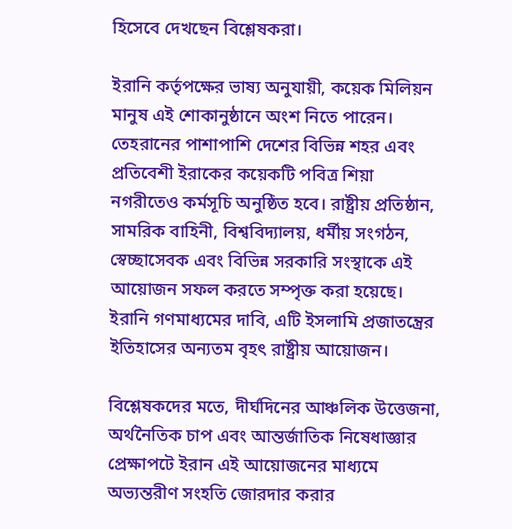হিসেবে দেখছেন বিশ্লেষকরা।

ইরানি কর্তৃপক্ষের ভাষ্য অনুযায়ী, কয়েক মিলিয়ন মানুষ এই শোকানুষ্ঠানে অংশ নিতে পারেন। তেহরানের পাশাপাশি দেশের বিভিন্ন শহর এবং প্রতিবেশী ইরাকের কয়েকটি পবিত্র শিয়া নগরীতেও কর্মসূচি অনুষ্ঠিত হবে। রাষ্ট্রীয় প্রতিষ্ঠান, সামরিক বাহিনী, বিশ্ববিদ্যালয়, ধর্মীয় সংগঠন, স্বেচ্ছাসেবক এবং বিভিন্ন সরকারি সংস্থাকে এই আয়োজন সফল করতে সম্পৃক্ত করা হয়েছে। ইরানি গণমাধ্যমের দাবি, এটি ইসলামি প্রজাতন্ত্রের ইতিহাসের অন্যতম বৃহৎ রাষ্ট্রীয় আয়োজন।

বিশ্লেষকদের মতে, দীর্ঘদিনের আঞ্চলিক উত্তেজনা, অর্থনৈতিক চাপ এবং আন্তর্জাতিক নিষেধাজ্ঞার প্রেক্ষাপটে ইরান এই আয়োজনের মাধ্যমে অভ্যন্তরীণ সংহতি জোরদার করার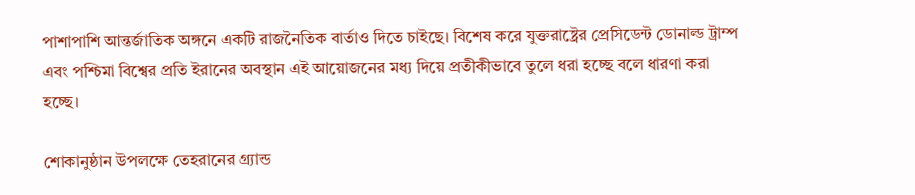পাশাপাশি আন্তর্জাতিক অঙ্গনে একটি রাজনৈতিক বার্তাও দিতে চাইছে। বিশেষ করে যুক্তরাষ্ট্রের প্রেসিডেন্ট ডোনাল্ড ট্রাম্প এবং পশ্চিমা বিশ্বের প্রতি ইরানের অবস্থান এই আয়োজনের মধ্য দিয়ে প্রতীকীভাবে তুলে ধরা হচ্ছে বলে ধারণা করা হচ্ছে।

শোকানুষ্ঠান উপলক্ষে তেহরানের গ্র্যান্ড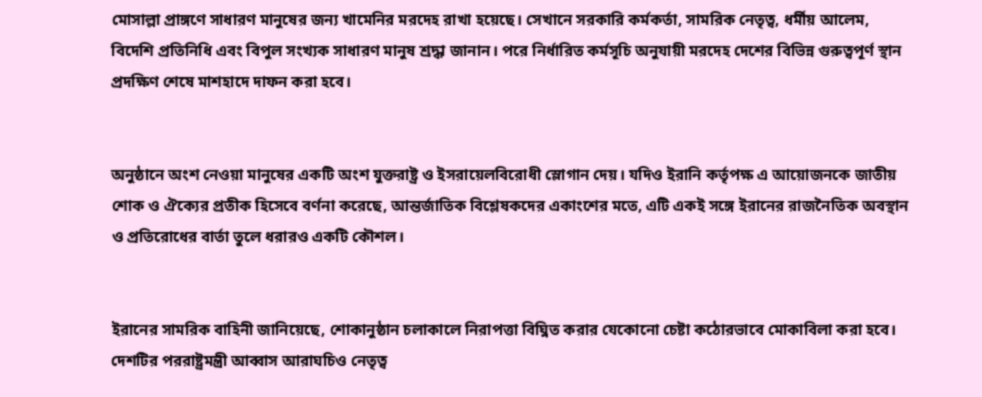মোসাল্লা প্রাঙ্গণে সাধারণ মানুষের জন্য খামেনির মরদেহ রাখা হয়েছে। সেখানে সরকারি কর্মকর্তা, সামরিক নেতৃত্ব, ধর্মীয় আলেম, বিদেশি প্রতিনিধি এবং বিপুল সংখ্যক সাধারণ মানুষ শ্রদ্ধা জানান। পরে নির্ধারিত কর্মসূচি অনুযায়ী মরদেহ দেশের বিভিন্ন গুরুত্বপূর্ণ স্থান প্রদক্ষিণ শেষে মাশহাদে দাফন করা হবে।


অনুষ্ঠানে অংশ নেওয়া মানুষের একটি অংশ যুক্তরাষ্ট্র ও ইসরায়েলবিরোধী স্লোগান দেয়। যদিও ইরানি কর্তৃপক্ষ এ আয়োজনকে জাতীয় শোক ও ঐক্যের প্রতীক হিসেবে বর্ণনা করেছে, আন্তর্জাতিক বিশ্লেষকদের একাংশের মতে, এটি একই সঙ্গে ইরানের রাজনৈতিক অবস্থান ও প্রতিরোধের বার্তা তুলে ধরারও একটি কৌশল।


ইরানের সামরিক বাহিনী জানিয়েছে, শোকানুষ্ঠান চলাকালে নিরাপত্তা বিঘ্নিত করার যেকোনো চেষ্টা কঠোরভাবে মোকাবিলা করা হবে। দেশটির পররাষ্ট্রমন্ত্রী আব্বাস আরাঘচিও নেতৃত্ব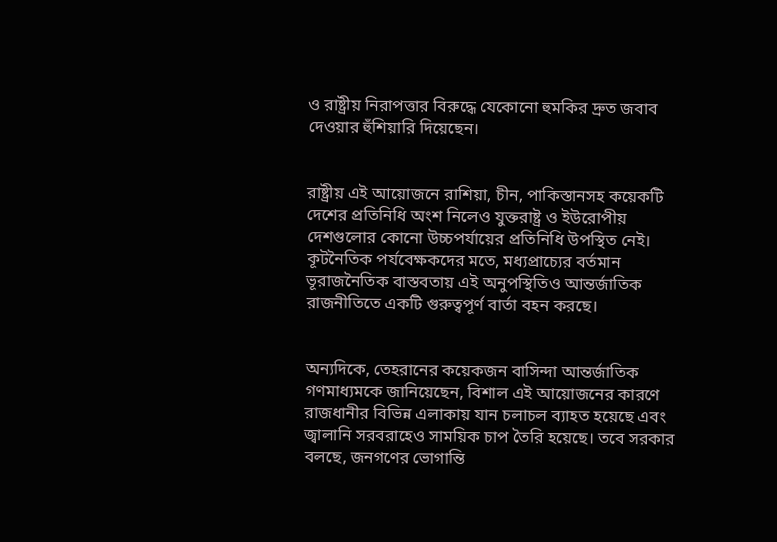ও রাষ্ট্রীয় নিরাপত্তার বিরুদ্ধে যেকোনো হুমকির দ্রুত জবাব দেওয়ার হুঁশিয়ারি দিয়েছেন।


রাষ্ট্রীয় এই আয়োজনে রাশিয়া, চীন, পাকিস্তানসহ কয়েকটি দেশের প্রতিনিধি অংশ নিলেও যুক্তরাষ্ট্র ও ইউরোপীয় দেশগুলোর কোনো উচ্চপর্যায়ের প্রতিনিধি উপস্থিত নেই। কূটনৈতিক পর্যবেক্ষকদের মতে, মধ্যপ্রাচ্যের বর্তমান ভূরাজনৈতিক বাস্তবতায় এই অনুপস্থিতিও আন্তর্জাতিক রাজনীতিতে একটি গুরুত্বপূর্ণ বার্তা বহন করছে।


অন্যদিকে, তেহরানের কয়েকজন বাসিন্দা আন্তর্জাতিক গণমাধ্যমকে জানিয়েছেন, বিশাল এই আয়োজনের কারণে রাজধানীর বিভিন্ন এলাকায় যান চলাচল ব্যাহত হয়েছে এবং জ্বালানি সরবরাহেও সাময়িক চাপ তৈরি হয়েছে। তবে সরকার বলছে, জনগণের ভোগান্তি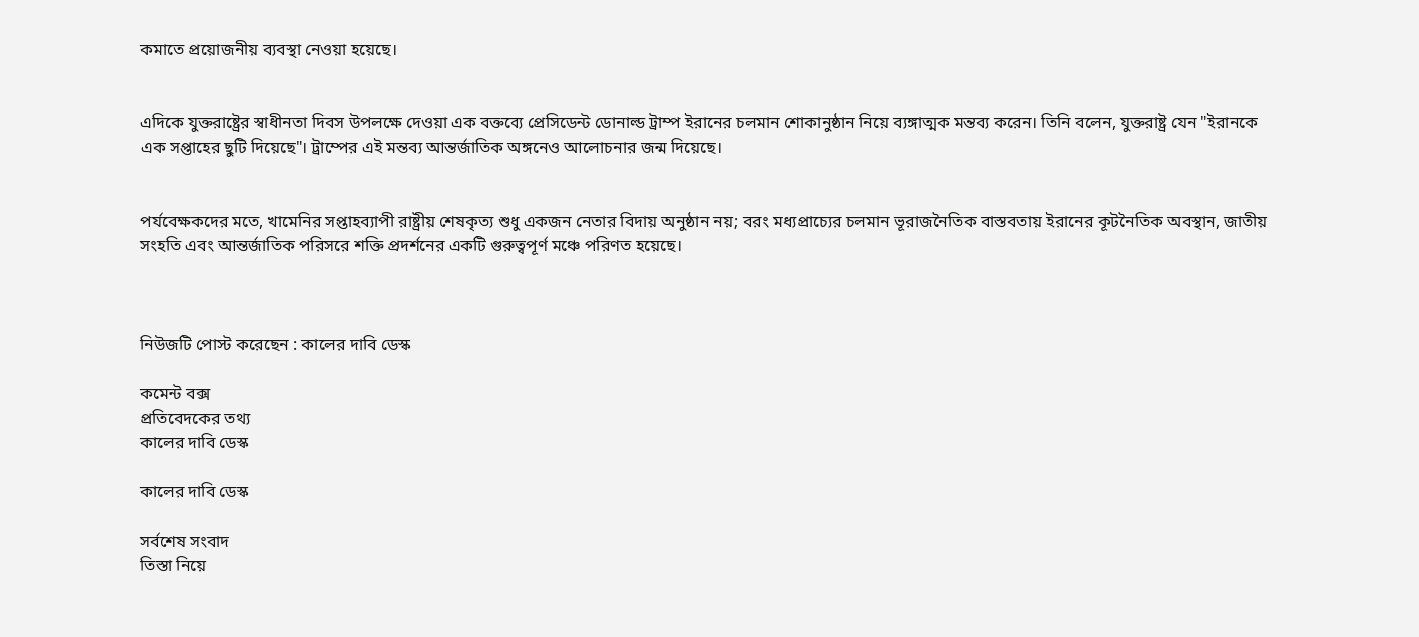কমাতে প্রয়োজনীয় ব্যবস্থা নেওয়া হয়েছে।


এদিকে যুক্তরাষ্ট্রের স্বাধীনতা দিবস উপলক্ষে দেওয়া এক বক্তব্যে প্রেসিডেন্ট ডোনাল্ড ট্রাম্প ইরানের চলমান শোকানুষ্ঠান নিয়ে ব্যঙ্গাত্মক মন্তব্য করেন। তিনি বলেন, যুক্তরাষ্ট্র যেন "ইরানকে এক সপ্তাহের ছুটি দিয়েছে"। ট্রাম্পের এই মন্তব্য আন্তর্জাতিক অঙ্গনেও আলোচনার জন্ম দিয়েছে।


পর্যবেক্ষকদের মতে, খামেনির সপ্তাহব্যাপী রাষ্ট্রীয় শেষকৃত্য শুধু একজন নেতার বিদায় অনুষ্ঠান নয়; বরং মধ্যপ্রাচ্যের চলমান ভূরাজনৈতিক বাস্তবতায় ইরানের কূটনৈতিক অবস্থান, জাতীয় সংহতি এবং আন্তর্জাতিক পরিসরে শক্তি প্রদর্শনের একটি গুরুত্বপূর্ণ মঞ্চে পরিণত হয়েছে।



নিউজটি পোস্ট করেছেন : কালের দাবি ডেস্ক

কমেন্ট বক্স
প্রতিবেদকের তথ্য
কালের দাবি ডেস্ক

কালের দাবি ডেস্ক

সর্বশেষ সংবাদ
তিস্তা নিয়ে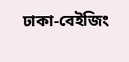ঢাকা-বেইজিং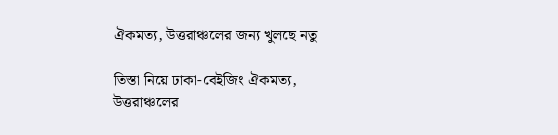ঐকমত্য, উত্তরাঞ্চলের জন্য খুলছে নতু

তিস্তা নিয়ে ঢাকা-বেইজিং ঐকমত্য, উত্তরাঞ্চলের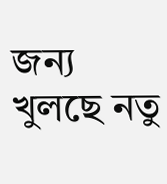জন্য খুলছে নতু